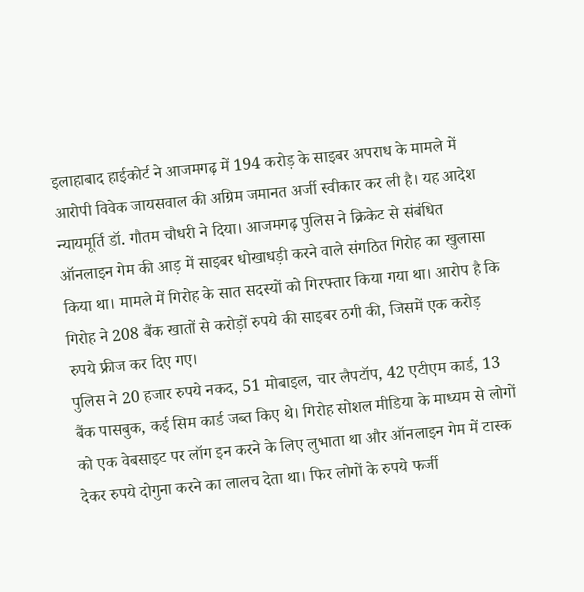इलाहाबाद हाईकोर्ट ने आजमगढ़ में 194 करोड़ के साइबर अपराध के मामले में आरोपी विवेक जायसवाल की अग्रिम जमानत अर्जी स्वीकार कर ली है। यह आदेश न्यायमूर्ति डॉ. गौतम चौधरी ने दिया। आजमगढ़ पुलिस ने क्रिकेट से संबंधित ऑनलाइन गेम की आड़ में साइबर धोखाधड़ी करने वाले संगठित गिरोह का खुलासा किया था। मामले में गिरोह के सात सदस्यों को गिरफ्तार किया गया था। आरोप है कि गिरोह ने 208 बैंक खातों से करोड़ों रुपये की साइबर ठगी की, जिसमें एक करोड़ रुपये फ्रीज कर दिए गए।
पुलिस ने 20 हजार रुपये नकद, 51 मोबाइल, चार लैपटॉप, 42 एटीएम कार्ड, 13 बैंक पासबुक, कई सिम कार्ड जब्त किए थे। गिरोह सोशल मीडिया के माध्यम से लोगों को एक वेबसाइट पर लॉग इन करने के लिए लुभाता था और ऑनलाइन गेम में टास्क देकर रुपये दोगुना करने का लालच देता था। फिर लोगों के रुपये फर्जी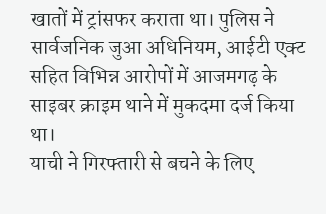खातों में ट्रांसफर कराता था। पुलिस ने सार्वजनिक जुआ अधिनियम, आईटी एक्ट सहित विभिन्न आरोपों में आजमगढ़ के साइबर क्राइम थाने में मुकदमा दर्ज किया था।
याची ने गिरफ्तारी से बचने के लिए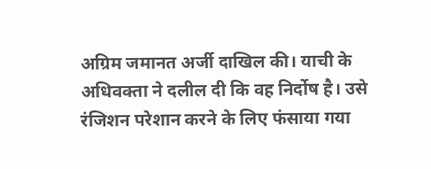अग्रिम जमानत अर्जी दाखिल की। याची के अधिवक्ता ने दलील दी कि वह निर्दोष है। उसे रंजिशन परेशान करने के लिए फंसाया गया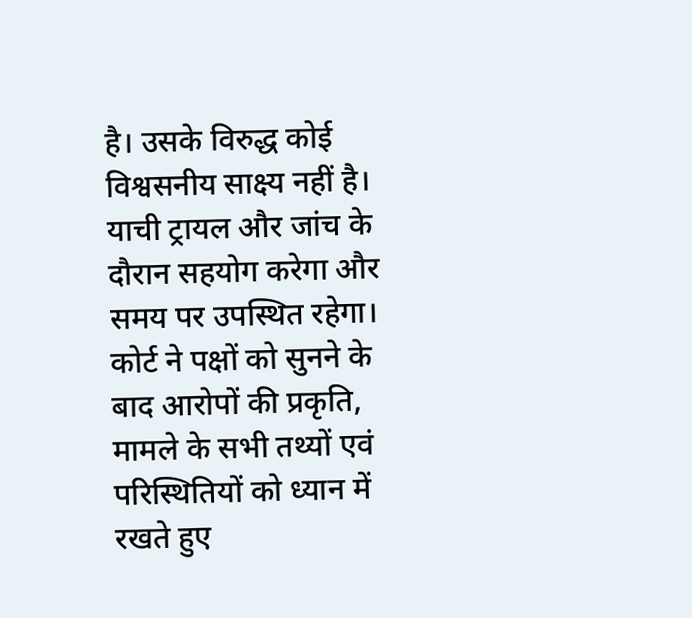है। उसके विरुद्ध कोई विश्वसनीय साक्ष्य नहीं है। याची ट्रायल और जांच के दौरान सहयोग करेगा और समय पर उपस्थित रहेगा। कोर्ट ने पक्षों को सुनने के बाद आरोपों की प्रकृति, मामले के सभी तथ्यों एवं परिस्थितियों को ध्यान में रखते हुए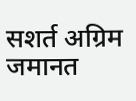सशर्त अग्रिम जमानत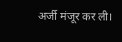अर्जी मंजूर कर ली।